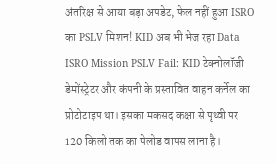अंतरिक्ष से आया बड़ा अपडेट, फेल नहीं हुआ ISRO का PSLV मिशन! KID अब भी भेज रहा Data
ISRO Mission PSLV Fail: KID टेक्नोलॉजी डेमोंस्ट्रेटर और कंपनी के प्रस्तावित वाहन कर्नेल का प्रोटोटाइप था। इसका मकसद कक्षा से पृथ्वी पर 120 किलो तक का पेलोड वापस लाना है।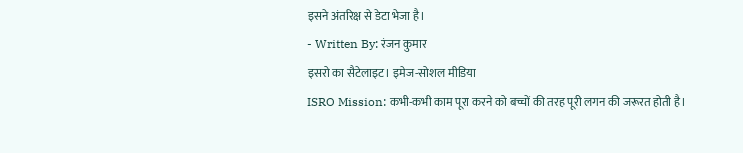इसने अंतरिक्ष से डेटा भेजा है।
- Written By: रंजन कुमार
इसरो का सैटेलाइट। इमेज-सोशल मीडिया
ISRO Mission: कभी-कभी काम पूरा करने को बच्चों की तरह पूरी लगन की जरूरत होती है।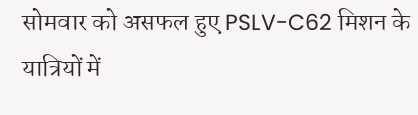सोमवार को असफल हुए PSLV-C62 मिशन के यात्रियों में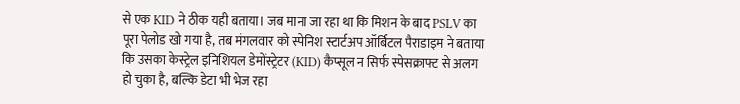से एक KID ने ठीक यही बताया। जब माना जा रहा था कि मिशन के बाद PSLV का पूरा पेलोड खो गया है, तब मंगलवार को स्पेनिश स्टार्टअप ऑर्बिटल पैराडाइम ने बताया कि उसका केस्ट्रेल इनिशियल डेमोंस्ट्रेटर (KID) कैप्सूल न सिर्फ स्पेसक्राफ्ट से अलग हो चुका है, बल्कि डेटा भी भेज रहा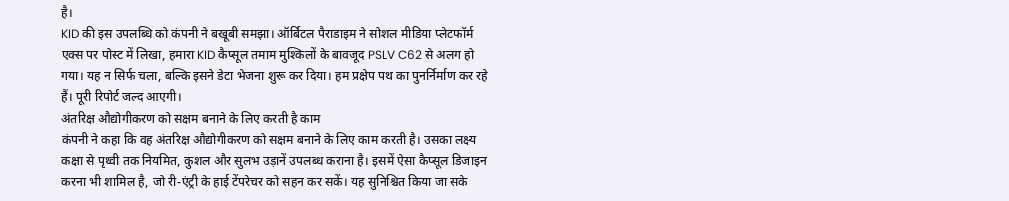है।
KID की इस उपलब्धि को कंपनी ने बखूबी समझा। ऑर्बिटल पैराडाइम ने सोशल मीडिया प्लेटफॉर्म एक्स पर पोस्ट में लिखा, हमारा KID कैप्सूल तमाम मुश्किलों के बावजूद PSLV C62 से अलग हो गया। यह न सिर्फ चला, बल्कि इसने डेटा भेजना शुरू कर दिया। हम प्रक्षेप पथ का पुनर्निर्माण कर रहे हैं। पूरी रिपोर्ट जल्द आएगी।
अंतरिक्ष औद्योगीकरण को सक्षम बनाने के लिए करती है काम
कंपनी ने कहा कि वह अंतरिक्ष औद्योगीकरण को सक्षम बनाने के लिए काम करती है। उसका लक्ष्य कक्षा से पृथ्वी तक नियमित, कुशल और सुलभ उड़ानें उपलब्ध कराना है। इसमें ऐसा कैप्सूल डिजाइन करना भी शामिल है, जो री-एंट्री के हाई टेंपरेचर को सहन कर सकें। यह सुनिश्चित किया जा सके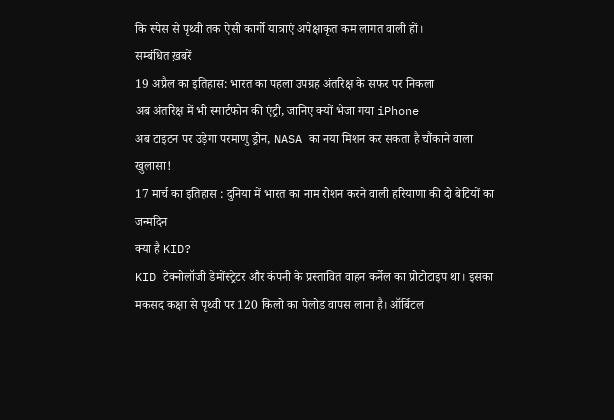कि स्पेस से पृथ्वी तक ऐसी कार्गो यात्राएं अपेक्षाकृत कम लागत वाली हों।
सम्बंधित ख़बरें
19 अप्रैल का इतिहास: भारत का पहला उपग्रह अंतरिक्ष के सफर पर निकला
अब अंतरिक्ष में भी स्मार्टफोन की एंट्री, जानिए क्यों भेजा गया iPhone
अब टाइटन पर उड़ेगा परमाणु ड्रोन, NASA का नया मिशन कर सकता है चौंकाने वाला खुलासा!
17 मार्च का इतिहास : दुनिया में भारत का नाम रोशन करने वाली हरियाणा की दो बेटियों का जन्मदिन
क्या है KID?
KID टेक्नोलॉजी डेमोंस्ट्रेटर और कंपनी के प्रस्तावित वाहन कर्नेल का प्रोटोटाइप था। इसका मकसद कक्षा से पृथ्वी पर 120 किलो का पेलोड वापस लाना है। ऑर्बिटल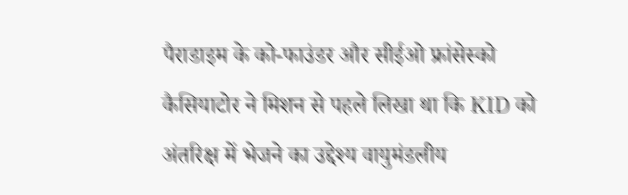पैराडाइम के को-फाउंडर और सीईओ फ्रांसेस्को कैसियाटोर ने मिशन से पहले लिखा था कि KID को अंतरिक्ष में भेजने का उद्देश्य वायुमंडलीय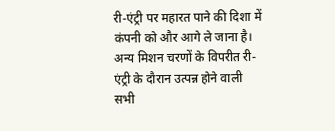री-एंट्री पर महारत पाने की दिशा में कंपनी को और आगे ले जाना है। अन्य मिशन चरणों के विपरीत री-एंट्री के दौरान उत्पन्न होने वाली सभी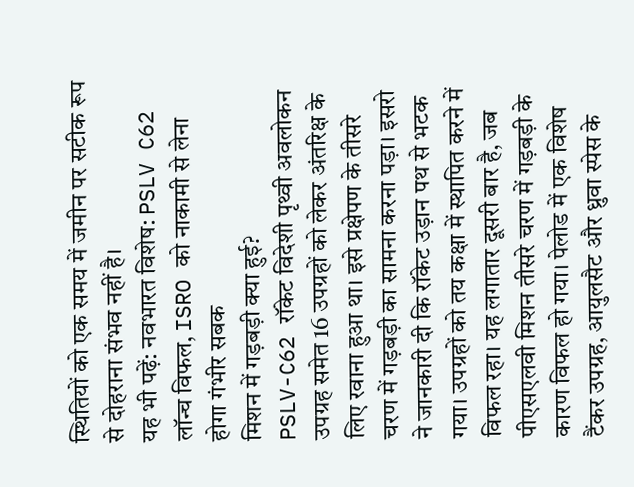स्थितियों को एक समय में जमीन पर सटीक रूप से दोहराना संभव नहीं है।
यह भी पढ़ें: नवभारत विशेष: PSLV C62 लॉन्च विफल, ISRO को नाकामी से लेना होगा गंभीर सबक
मिशन में गड़बड़ी क्या हुई?
PSLV-C62 रॉकेट विदेशी पृथ्वी अवलोकन उपग्रह समेत 16 उपग्रहों को लेकर अंतरिक्ष के लिए रवाना हुआ था। इसे प्रक्षेपण के तीसरे चरण में गड़बड़ी का सामना करना पड़ा। इसरो ने जानकारी दी कि रॉकेट उड़ान पथ से भटक गया। उपग्रहों को तय कक्षा में स्थापित करने में विफल रहा। यह लगातार दूसरी बार है, जब पीएसएलवी मिशन तीसरे चरण में गड़बड़ी के कारण विफल हो गया। पेलोड में एक विशेष टैंकर उपग्रह, आयुलसैट और ध्रुवा स्पेस के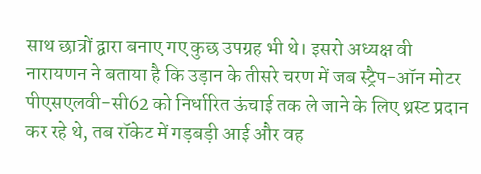साथ छात्रों द्वारा बनाए गए कुछ उपग्रह भी थे। इसरो अध्यक्ष वी नारायणन ने बताया है कि उड़ान के तीसरे चरण में जब स्ट्रैप-ऑन मोटर पीएसएलवी-सी62 को निर्धारित ऊंचाई तक ले जाने के लिए थ्रस्ट प्रदान कर रहे थे, तब रॉकेट में गड़बड़ी आई और वह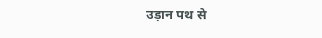उड़ान पथ से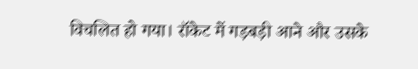विचलित हो गया। रॉकेट में गड़बड़ी आने और उसके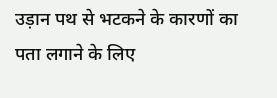उड़ान पथ से भटकने के कारणों का पता लगाने के लिए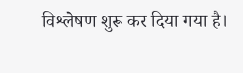विश्लेषण शुरू कर दिया गया है।